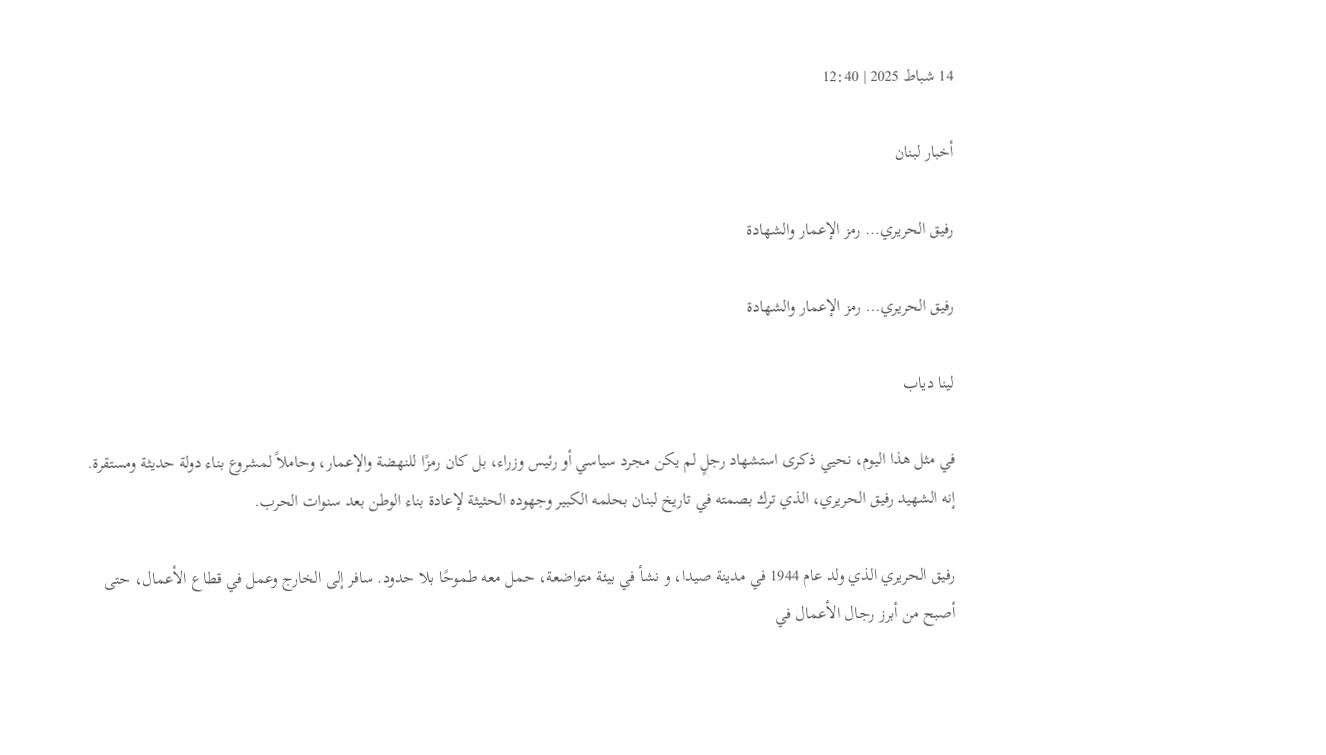14 شباط 2025 | 12:40

أخبار لبنان

رفيق الحريري… رمز الإعمار والشهادة

رفيق الحريري… رمز الإعمار والشهادة

لينا دياب

في مثل هذا اليوم، نحيي ذكرى استشهاد رجلٍ لم يكن مجرد سياسي أو رئيس وزراء، بل كان رمزًا للنهضة والإعمار، وحاملاً لمشروع بناء دولة حديثة ومستقرة. إنه الشهيد رفيق الحريري، الذي ترك بصمته في تاريخ لبنان بحلمه الكبير وجهوده الحثيثة لإعادة بناء الوطن بعد سنوات الحرب.

رفيق الحريري الذي ولد عام 1944 في مدينة صيدا، و نشأ في بيئة متواضعة، حمل معه طموحًا بلا حدود. سافر إلى الخارج وعمل في قطاع الأعمال، حتى أصبح من أبرز رجال الأعمال في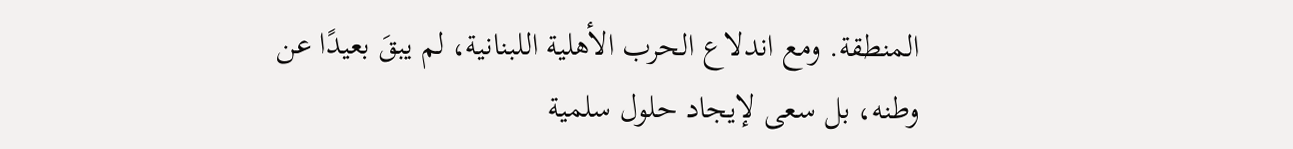المنطقة. ومع اندلاع الحرب الأهلية اللبنانية، لم يبقَ بعيدًا عن وطنه، بل سعى لإيجاد حلول سلمية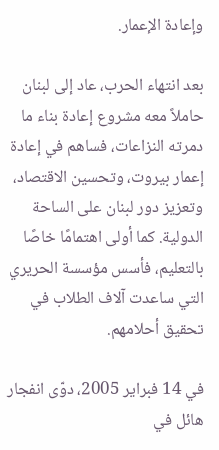وإعادة الإعمار.

بعد انتهاء الحرب، عاد إلى لبنان حاملاً معه مشروع إعادة بناء ما دمرته النزاعات، فساهم في إعادة إعمار بيروت، وتحسين الاقتصاد، وتعزيز دور لبنان على الساحة الدولية. كما أولى اهتمامًا خاصًا بالتعليم، فأسس مؤسسة الحريري التي ساعدت آلاف الطلاب في تحقيق أحلامهم.

في 14 فبراير 2005، دوّى انفجار هائل في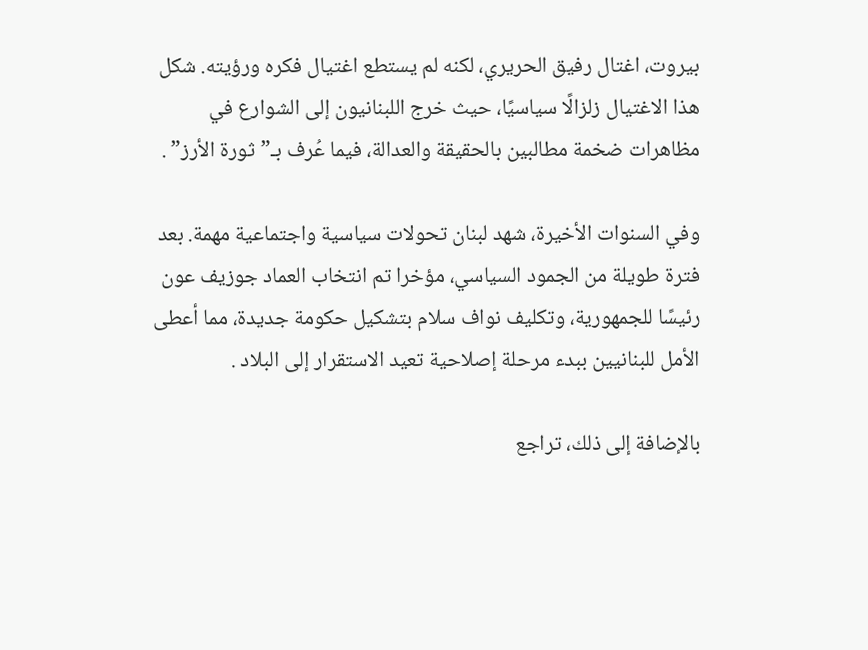بيروت، اغتال رفيق الحريري، لكنه لم يستطع اغتيال فكره ورؤيته. شكل هذا الاغتيال زلزالًا سياسيًا، حيث خرج اللبنانيون إلى الشوارع في مظاهرات ضخمة مطالبين بالحقيقة والعدالة، فيما عُرف بـ”ثورة الأرز” .

وفي السنوات الأخيرة، شهد لبنان تحولات سياسية واجتماعية مهمة. بعد فترة طويلة من الجمود السياسي، مؤخرا تم انتخاب العماد جوزيف عون رئيسًا للجمهورية، وتكليف نواف سلام بتشكيل حكومة جديدة، مما أعطى الأمل للبنانيين ببدء مرحلة إصلاحية تعيد الاستقرار إلى البلاد .

بالإضافة إلى ذلك، تراجع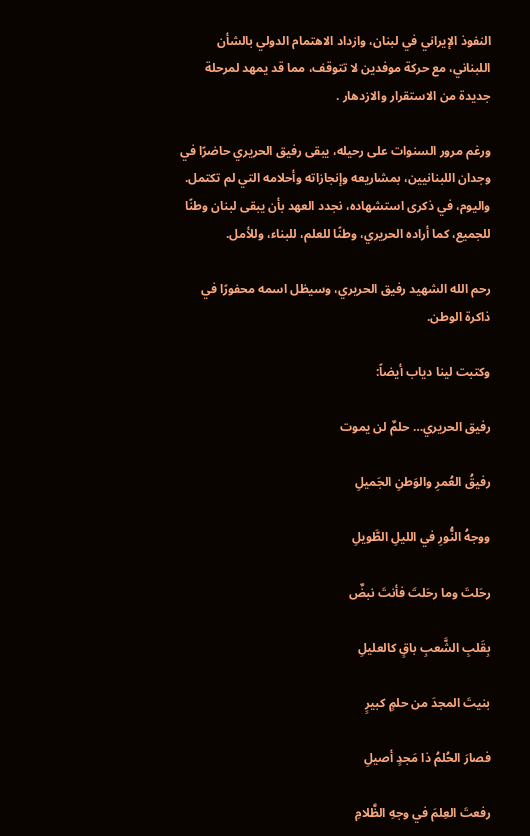النفوذ الإيراني في لبنان، وازداد الاهتمام الدولي بالشأن اللبناني، مع حركة موفدين لا تتوقف، مما قد يمهد لمرحلة جديدة من الاستقرار والازدهار .

ورغم مرور السنوات على رحيله، يبقى رفيق الحريري حاضرًا في وجدان اللبنانيين، بمشاريعه وإنجازاته وأحلامه التي لم تكتمل. واليوم، في ذكرى استشهاده، نجدد العهد بأن يبقى لبنان وطنًا للجميع، كما أراده الحريري، وطنًا للعلم، للبناء، وللأمل.

رحم الله الشهيد رفيق الحريري، وسيظل اسمه محفورًا في ذاكرة الوطن.

وكتبت لينا دياب أيضاً:

رفيق الحريري… حلمٌ لن يموت

رفيقُ العُمرِ والوَطنِ الجَميلِ

ووجهُ النُّورِ في الليلِ الطَّويلِ

رحَلتَ وما رحَلتَ فأنتَ نبضٌ

بِقَلبِ الشَّعبِ باقٍ كالعليلِ

بنيتَ المجدَ من حلمٍ كبيرٍ

فصارَ الحُلمُ ذا مَجدٍ أصيلِ

رفعتَ العِلمَ في وجهِ الظَّلامِ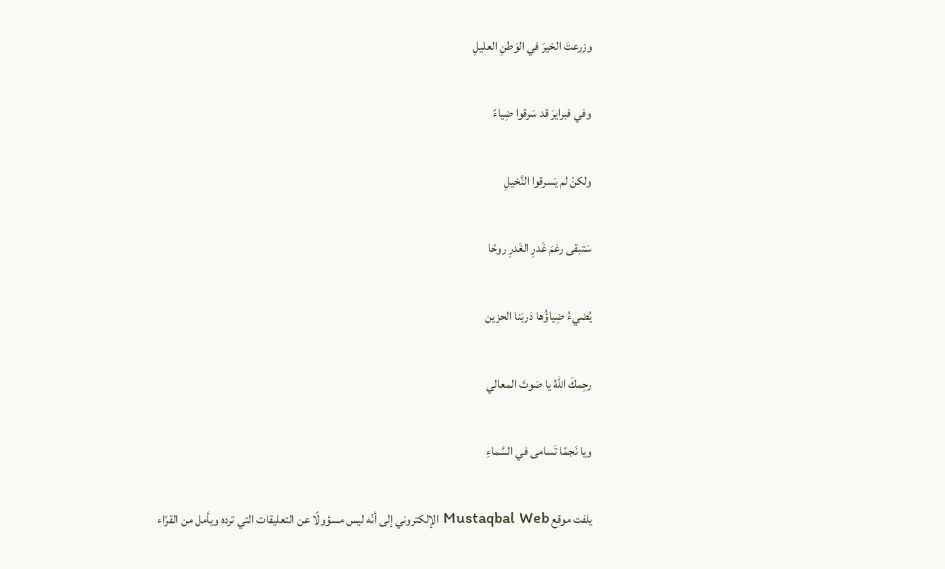وزرعتَ الخيرَ في الوَطنِ العليلِ

وفي فبرايرَ قد سَرقوا ضِياءً

ولكنْ لم يَسرقوا النَّخيلِ

سَتبقى رغمَ غَدرِ الغَدرِ روحًا

يُضيءُ ضِياؤُها دَربَنا الحزين

رحِمكَ اللهُ يا صَوتَ المعالي

ويا نَجمًا تَسامى في السَّماءِ

يلفت موقع Mustaqbal Web الإلكتروني إلى أنّه ليس مسؤولًا عن التعليقات التي ترده ويأمل من القرّاء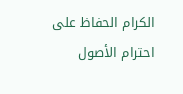الكرام الحفاظ على احترام الأصول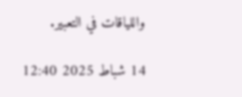واللياقات في التعبير.

14 شباط 2025 12:40